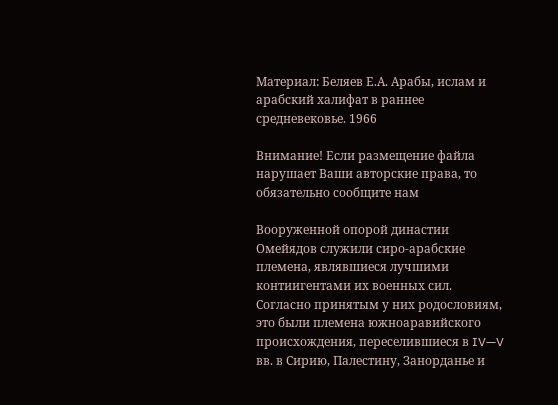Материал: Беляев Е.А. Арабы, ислам и арабский халифат в раннее средневековье. 1966

Внимание! Если размещение файла нарушает Ваши авторские права, то обязательно сообщите нам

Вооруженной опорой династии Омейядов служили сиро-арабские племена, являвшиеся лучшими контиигентами их военных сил. Согласно принятым у них родословиям, это были племена южноаравийского происхождения, переселившиеся в IV—V вв. в Сирию, Палестину, Занорданье и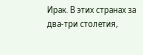Ирак. В этих странах за два-три столетия,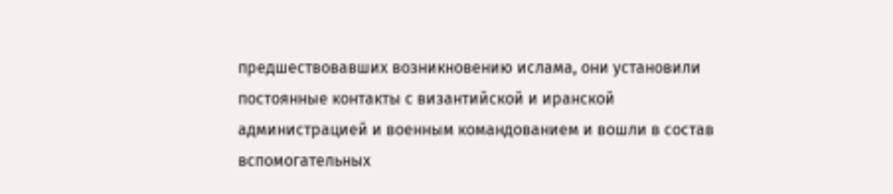предшествовавших возникновению ислама, они установили постоянные контакты с византийской и иранской администрацией и военным командованием и вошли в состав вспомогательных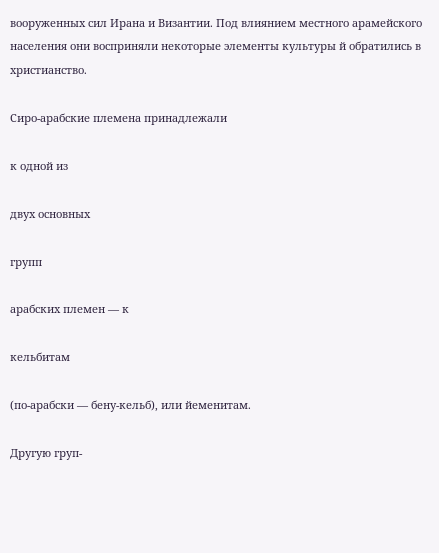вооруженных сил Ирана и Византии. Под влиянием местного арамейского населения они восприняли некоторые элементы культуры й обратились в христианство.

Сиро-арабские племена принадлежали

к одной из

двух основных

групп

арабских племен — к

кельбитам

(по-арабски — бену-кельб), или йеменитам.

Другую груп-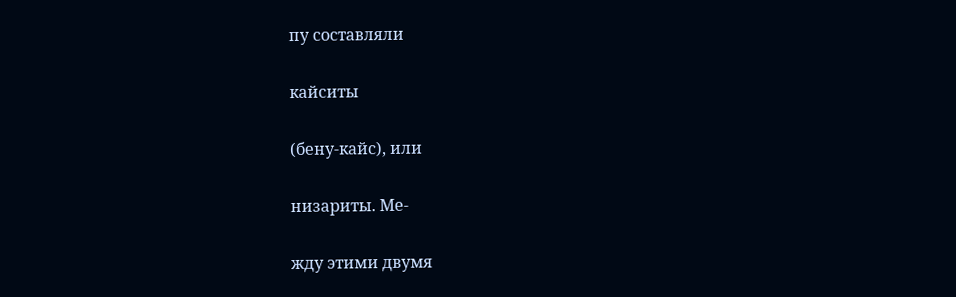пу составляли

кайситы

(бену-кайс), или

низариты. Ме-

жду этими двумя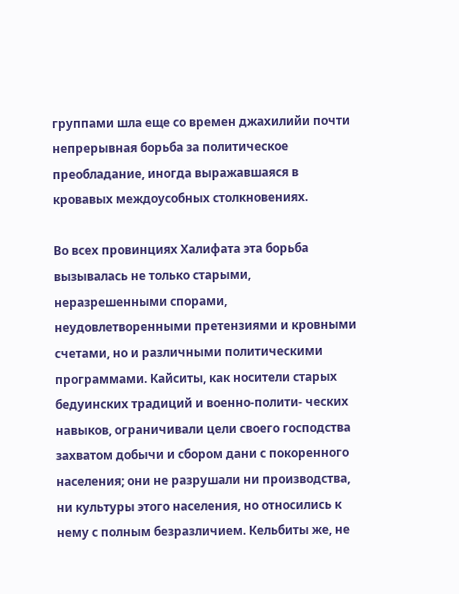группами шла еще со времен джахилийи почти непрерывная борьба за политическое преобладание, иногда выражавшаяся в кровавых междоусобных столкновениях.

Во всех провинциях Халифата эта борьба вызывалась не только старыми, неразрешенными спорами, неудовлетворенными претензиями и кровными счетами, но и различными политическими программами. Кайситы, как носители старых бедуинских традиций и военно-полити- ческих навыков, ограничивали цели своего господства захватом добычи и сбором дани с покоренного населения; они не разрушали ни производства, ни культуры этого населения, но относились к нему с полным безразличием. Кельбиты же, не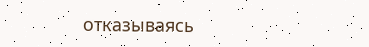отказываясь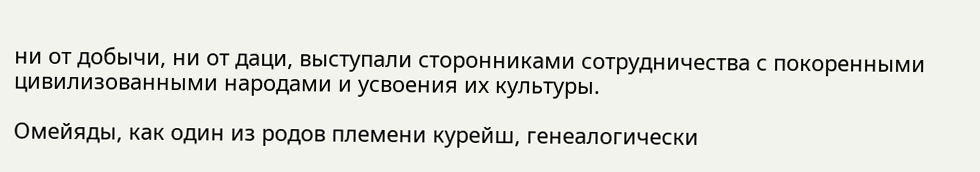ни от добычи, ни от даци, выступали сторонниками сотрудничества с покоренными цивилизованными народами и усвоения их культуры.

Омейяды, как один из родов племени курейш, генеалогически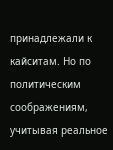принадлежали к кайситам. Но по политическим соображениям, учитывая реальное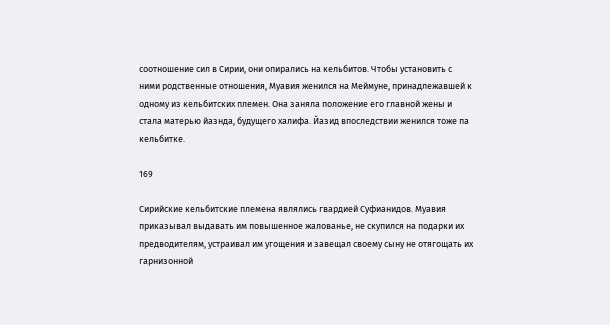соотношение сил в Сирии, они опирались на кельбитов. Чтобы установить с ними родственные отношения, Муавия женился на Меймуне, принадлежавшей к одному из кельбитских племен. Она заняла положение его главной жены и стала матерью йазнда, будущего халифа. Йазид впоследствии женился тоже па кельбитке.

169

Сирийские кельбитские племена являлись гвардией Суфианидов. Муавия приказывал выдавать им повышенное жалованье, не скупился на подарки их предводителям, устраивал им угощения и завещал своему сыну не отягощать их гарнизонной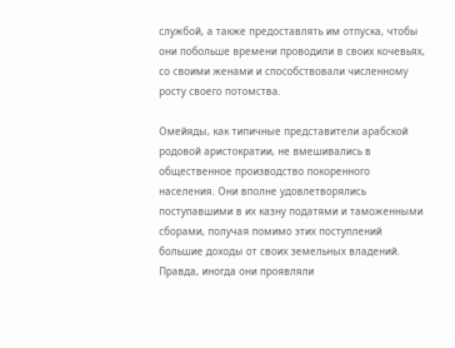службой, а также предоставлять им отпуска, чтобы они побольше времени проводили в своих кочевьях, со своими женами и способствовали численному росту своего потомства.

Омейяды, как типичные представители арабской родовой аристократии, не вмешивались в общественное производство покоренного населения. Они вполне удовлетворялись поступавшими в их казну податями и таможенными сборами, получая помимо этих поступлений большие доходы от своих земельных владений. Правда, иногда они проявляли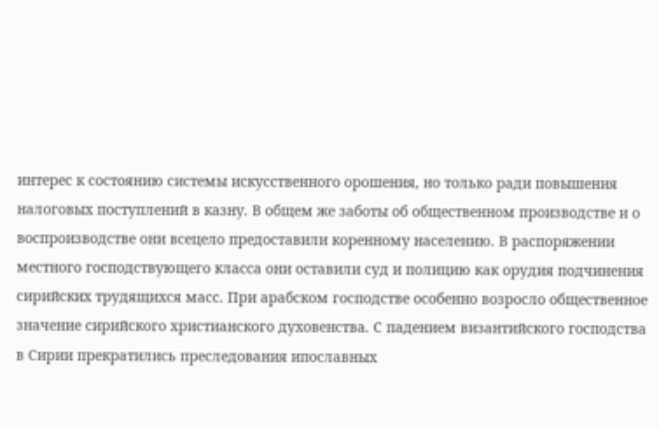интерес к состоянию системы искусственного орошения, но только ради повышения налоговых поступлений в казну. В общем же заботы об общественном производстве и о воспроизводстве они всецело предоставили коренному населению. В распоряжении местного господствующего класса они оставили суд и полицию как орудия подчинения сирийских трудящихся масс. При арабском господстве особенно возросло общественное значение сирийского христианского духовенства. С падением византийского господства в Сирии прекратились преследования ипославных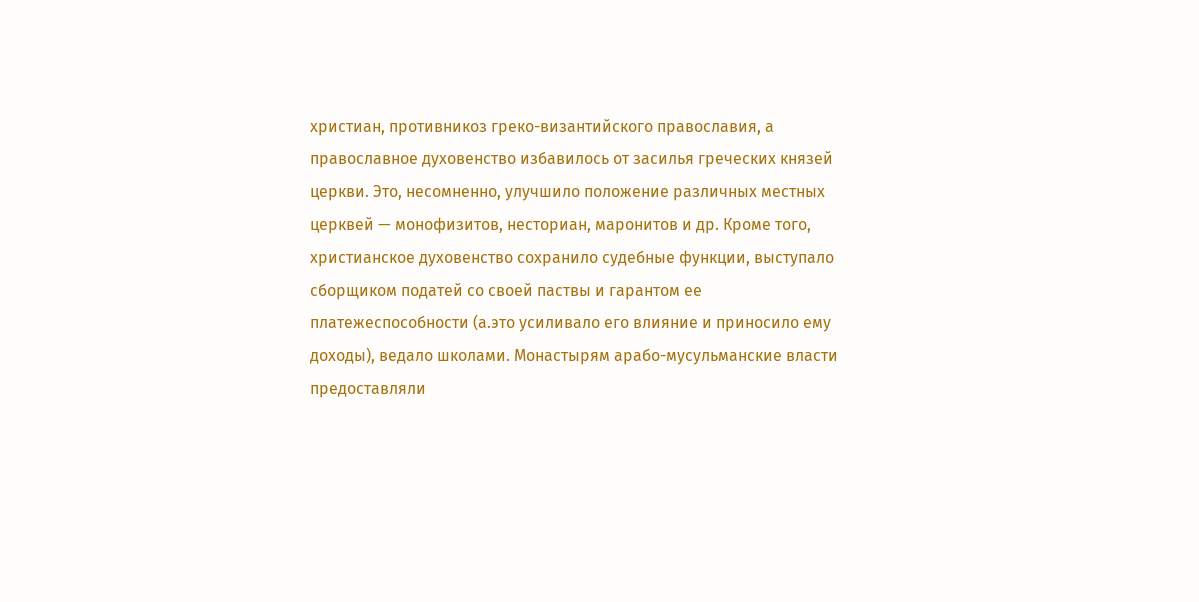христиан, противникоз греко-византийского православия, а православное духовенство избавилось от засилья греческих князей церкви. Это, несомненно, улучшило положение различных местных церквей — монофизитов, несториан, маронитов и др. Кроме того, христианское духовенство сохранило судебные функции, выступало сборщиком податей со своей паствы и гарантом ее платежеспособности (а.это усиливало его влияние и приносило ему доходы), ведало школами. Монастырям арабо-мусульманские власти предоставляли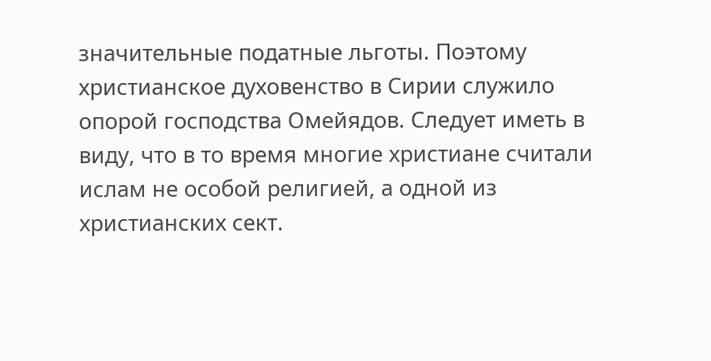значительные податные льготы. Поэтому христианское духовенство в Сирии служило опорой господства Омейядов. Следует иметь в виду, что в то время многие христиане считали ислам не особой религией, а одной из христианских сект.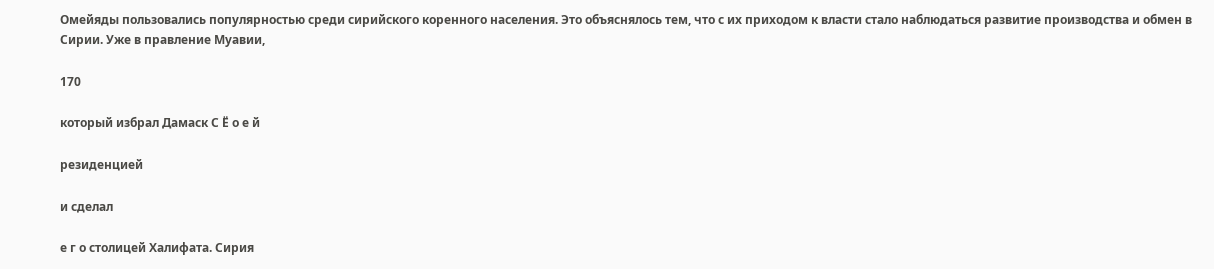Омейяды пользовались популярностью среди сирийского коренного населения. Это объяснялось тем, что с их приходом к власти стало наблюдаться развитие производства и обмен в Сирии. Уже в правление Муавии,

170

который избрал Дамаск С Ё о е й

резиденцией

и сделал

е г о столицей Халифата. Сирия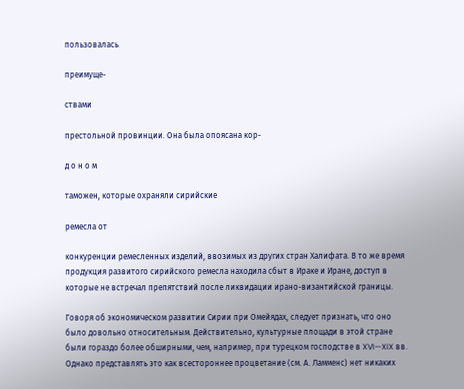пользовалась

преимуще-

ствами

престольной провинции. Она была опоясана кор-

д о н о м

таможен, которые охраняли сирийские

ремесла от

конкуренции ремесленных изделий, ввозимых из других стран Халифата. В то же время продукция развитого сирийского ремесла находила сбыт в Ираке и Иране, доступ в которые не встречал препятствий после ликвидации ирано-византийской границы.

Говоря об экономическом развитии Сирии при Омейядах, следует признать, что оно было довольно относительным. Действительно, культурные площади в этой стране были гораздо более обширными, чем, например, при турецком господстве в XVI—XIX вв. Однако представлять это как всестороннее процветание (см. А. Ламменс) нет никаких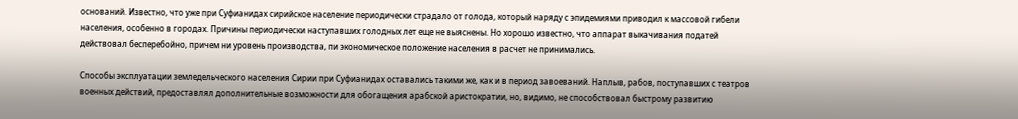оснований. Известно, что уже при Суфианидах сирийское население периодически страдало от голода, который наряду с эпидемиями приводил к массовой гибели населения, особенно в городах. Причины периодически наступавших голодных лет еще не выяснены. Но хорошо известно, что аппарат выкачивания податей действовал бесперебойно, причем ни уровень производства, пи экономическое положение населения в расчет не принимались.

Способы эксплуатации земледельческого населения Сирии при Суфианидах оставались такими же, как и в период завоеваний. Наплыв, рабов, поступавших с театров военных действий, предоставлял дополнительные возможности для обогащения арабской аристократии, но, видимо, не способствовал быстрому развитию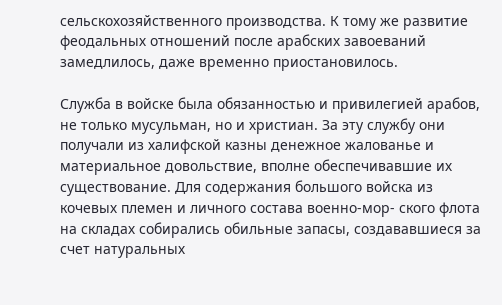сельскохозяйственного производства. К тому же развитие феодальных отношений после арабских завоеваний замедлилось, даже временно приостановилось.

Служба в войске была обязанностью и привилегией арабов, не только мусульман, но и христиан. За эту службу они получали из халифской казны денежное жалованье и материальное довольствие, вполне обеспечивавшие их существование. Для содержания большого войска из кочевых племен и личного состава военно-мор- ского флота на складах собирались обильные запасы, создававшиеся за счет натуральных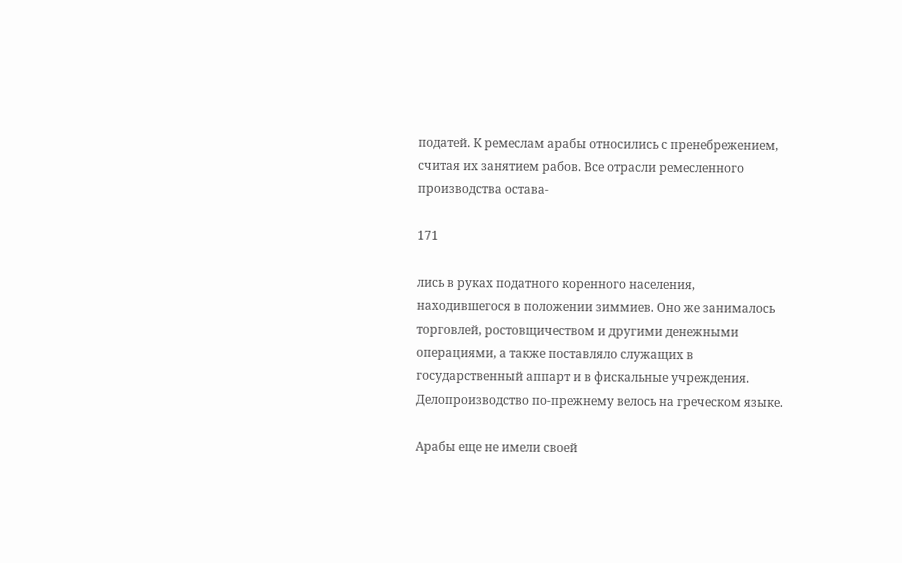податей. К ремеслам арабы относились с пренебрежением, считая их занятием рабов. Все отрасли ремесленного производства остава-

171

лись в руках податного коренного населения, находившегося в положении зиммиев. Оно же занималось торговлей, ростовщичеством и другими денежными операциями, а также поставляло служащих в государственный аппарт и в фискальные учреждения. Делопроизводство по-прежнему велось на греческом языке.

Арабы еще не имели своей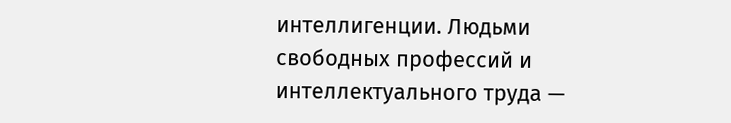интеллигенции. Людьми свободных профессий и интеллектуального труда —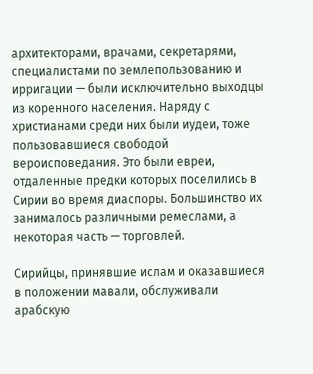архитекторами, врачами, секретарями, специалистами по землепользованию и ирригации — были исключительно выходцы из коренного населения. Наряду с христианами среди них были иудеи, тоже пользовавшиеся свободой вероисповедания. Это были евреи, отдаленные предки которых поселились в Сирии во время диаспоры. Большинство их занималось различными ремеслами, а некоторая часть — торговлей.

Сирийцы, принявшие ислам и оказавшиеся в положении мавали, обслуживали арабскую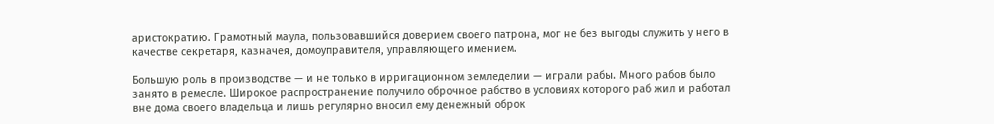аристократию. Грамотный маула, пользовавшийся доверием своего патрона, мог не без выгоды служить у него в качестве секретаря, казначея, домоуправителя, управляющего имением.

Большую роль в производстве — и не только в ирригационном земледелии — играли рабы. Много рабов было занято в ремесле. Широкое распространение получило оброчное рабство в условиях которого раб жил и работал вне дома своего владельца и лишь регулярно вносил ему денежный оброк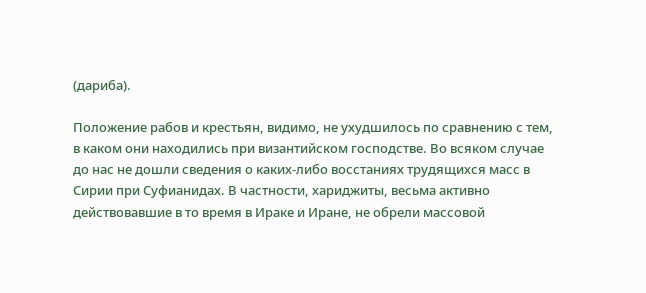(дариба).

Положение рабов и крестьян, видимо, не ухудшилось по сравнению с тем, в каком они находились при византийском господстве. Во всяком случае до нас не дошли сведения о каких-либо восстаниях трудящихся масс в Сирии при Суфианидах. В частности, хариджиты, весьма активно действовавшие в то время в Ираке и Иране, не обрели массовой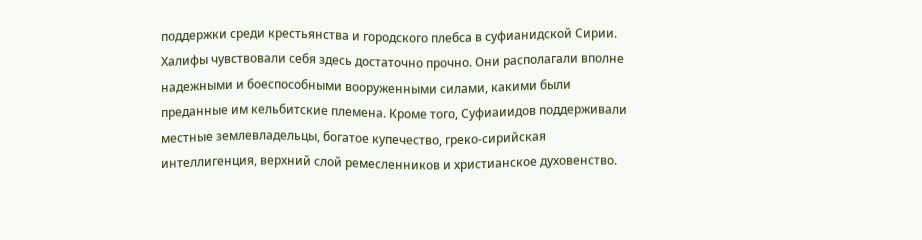поддержки среди крестьянства и городского плебса в суфианидской Сирии. Халифы чувствовали себя здесь достаточно прочно. Они располагали вполне надежными и боеспособными вооруженными силами, какими были преданные им кельбитские племена. Кроме того, Суфиаиидов поддерживали местные землевладельцы, богатое купечество, греко-сирийская интеллигенция, верхний слой ремесленников и христианское духовенство.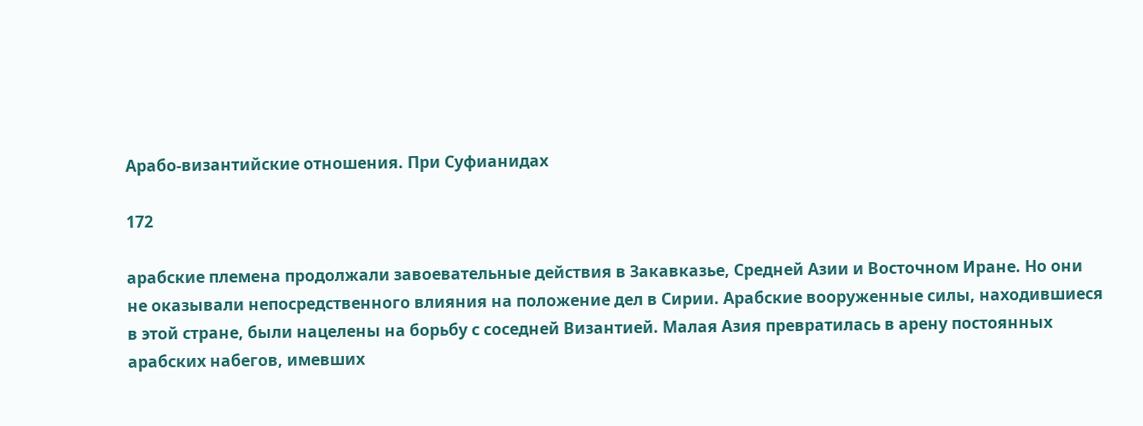Арабо-византийские отношения. При Суфианидах

172

арабские племена продолжали завоевательные действия в Закавказье, Средней Азии и Восточном Иране. Но они не оказывали непосредственного влияния на положение дел в Сирии. Арабские вооруженные силы, находившиеся в этой стране, были нацелены на борьбу с соседней Византией. Малая Азия превратилась в арену постоянных арабских набегов, имевших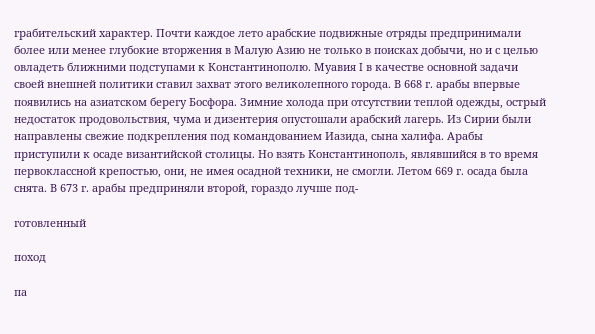грабительский характер. Почти каждое лето арабские подвижные отряды предпринимали более или менее глубокие вторжения в Малую Азию не только в поисках добычи, но и с целью овладеть ближними подступами к Константинополю. Муавия I в качестве основной задачи своей внешней политики ставил захват этого великолепного города. В 668 г. арабы впервые появились на азиатском берегу Босфора. Зимние холода при отсутствии теплой одежды, острый недостаток продовольствия, чума и дизентерия опустошали арабский лагерь. Из Сирии были направлены свежие подкрепления под командованием Иазида, сына халифа. Арабы приступили к осаде византийской столицы. Но взять Константинополь, являвшийся в то время первоклассной крепостью, они, не имея осадной техники, не смогли. Летом 669 г. осада была снята. В 673 г. арабы предприняли второй, гораздо лучше под-

готовленный

поход

па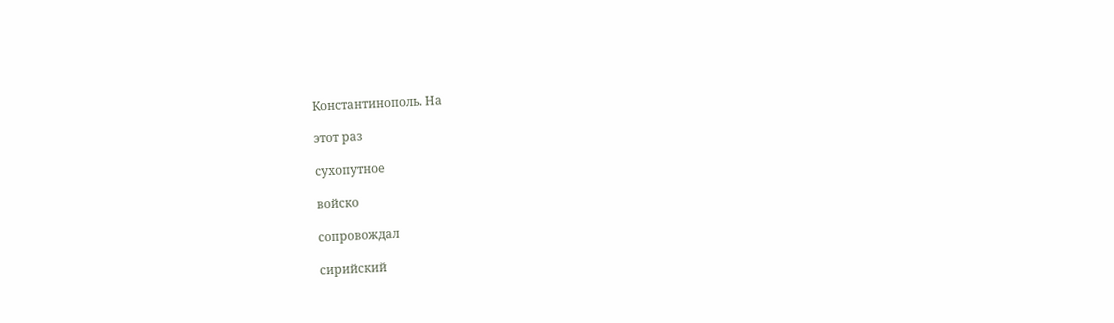Константинополь. На

этот раз

сухопутное

войско

сопровождал

сирийский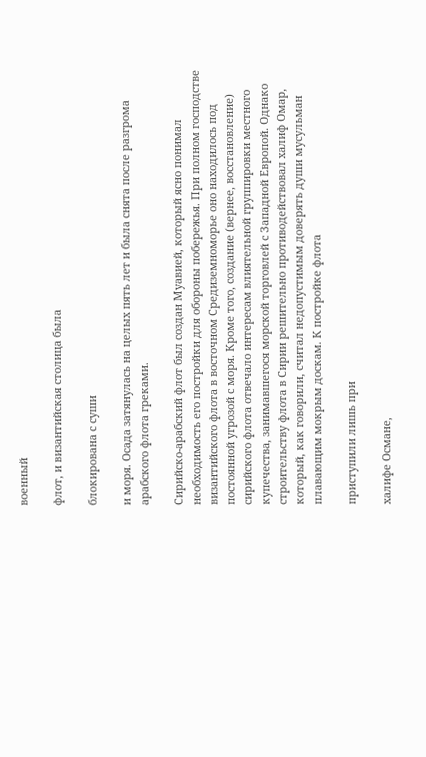военный

флот, и византийская столица была

блокирована с суши

и моря. Осада затянулась на целых пять лет и была снята после разгрома арабского флота греками.

Сирийско-арабский флот был создан Муавией, который ясно понимал необходимость его постройки для обороны побережья. При полном господстве византийского флота в восточном Средиземноморье оно находилось под постоянной угрозой с моря. Кроме того, создание (вернее, восстановление) сирийского флота отвечало интересам влиятельной группировки местного купечества, занимавшегося морской торговлей с Западной Европой. Однако строительству флота в Сирии решительно противодействовал халиф Омар, который, как говорили, считал недопустимым доверять души мусульман плавающим мокрым доскам. К постройке флота

приступили лишь при

халифе Османе,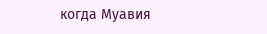когда Муавия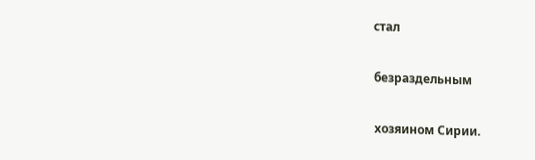стал

безраздельным

хозяином Сирии.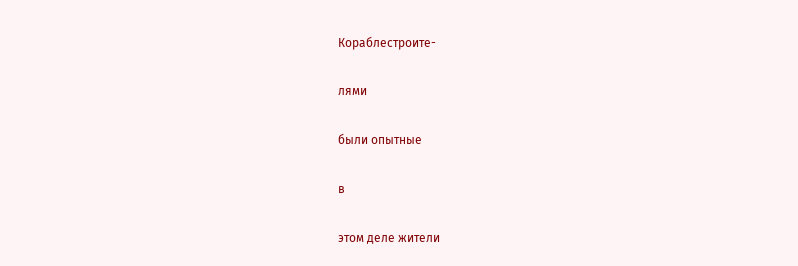Кораблестроите-

лями

были опытные

в

этом деле жители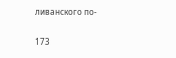ливанского по-

173